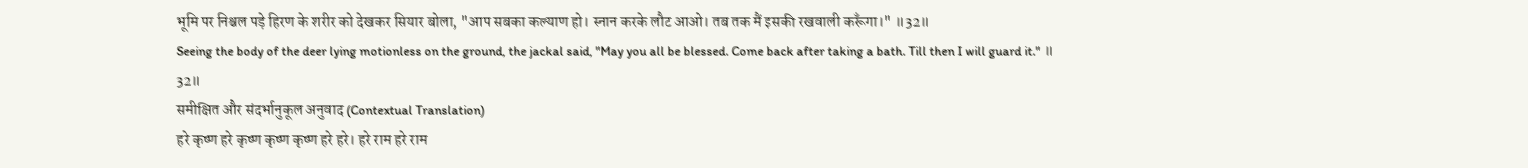भूमि पर निश्चल पड़े हिरण के शरीर को देखकर सियार बोला, "आप सबका कल्याण हो। स्नान करके लौट आओ। तब तक मैं इसकी रखवाली करूँगा।" ॥32॥
Seeing the body of the deer lying motionless on the ground, the jackal said, "May you all be blessed. Come back after taking a bath. Till then I will guard it." ॥ 32॥
समीक्षित और संदर्भानुकूल अनुवाद (Contextual Translation)
हरे कृष्ण हरे कृष्ण कृष्ण कृष्ण हरे हरे। हरे राम हरे राम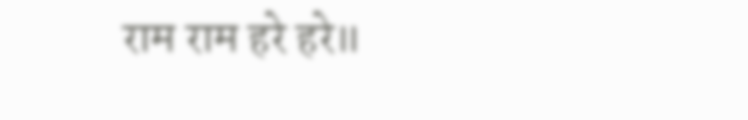राम राम हरे हरे॥